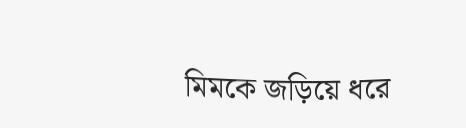মিমকে জড়িয়ে ধরে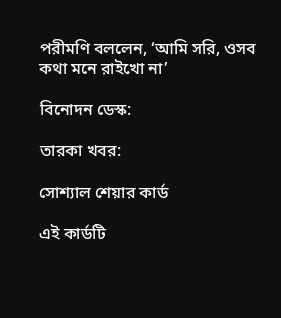পরীমণি বললেন, ‘আমি সরি, ওসব কথা মনে রাইখো না’

বিনোদন ডেস্ক:

তারকা খবর:

সোশ্যাল শেয়ার কার্ড

এই কার্ডটি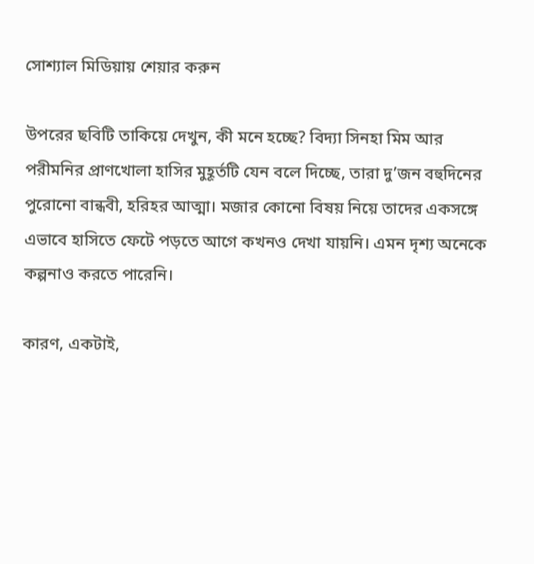সোশ্যাল মিডিয়ায় শেয়ার করুন

উপরের ছবিটি তাকিয়ে দেখুন, কী মনে হচ্ছে? বিদ্যা সিনহা মিম আর পরীমনির প্রাণখোলা হাসির মুহূর্তটি যেন বলে দিচ্ছে, তারা দু’জন বহুদিনের পুরোনো বান্ধবী, হরিহর আত্মা। মজার কোনো বিষয় নিয়ে তাদের একসঙ্গে এভাবে হাসিতে ফেটে পড়তে আগে কখনও দেখা যায়নি। এমন দৃশ্য অনেকে কল্পনাও করতে পারেনি।

কারণ, একটাই,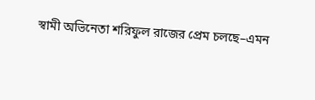স্বামী অভিনেতা শরিফুল রাজের প্রেম চলছে–এমন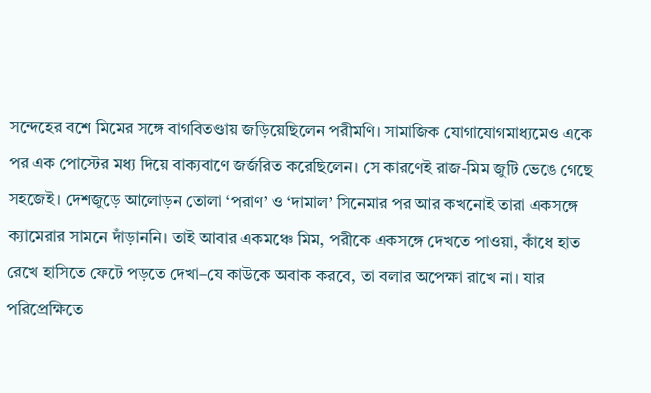সন্দেহের বশে মিমের সঙ্গে বাগবিতণ্ডায় জড়িয়েছিলেন পরীমণি। সামাজিক যোগাযোগমাধ্যমেও একে পর এক পোস্টের মধ্য দিয়ে বাক্যবাণে জর্জরিত করেছিলেন। সে কারণেই রাজ-মিম জুটি ভেঙে গেছে সহজেই। দেশজুড়ে আলোড়ন তোলা ‘পরাণ’ ও ‘দামাল’ সিনেমার পর আর কখনোই তারা একসঙ্গে ক্যামেরার সামনে দাঁড়াননি। তাই আবার একমঞ্চে মিম, পরীকে একসঙ্গে দেখতে পাওয়া, কাঁধে হাত রেখে হাসিতে ফেটে পড়তে দেখা–যে কাউকে অবাক করবে, তা বলার অপেক্ষা রাখে না। যার পরিপ্রেক্ষিতে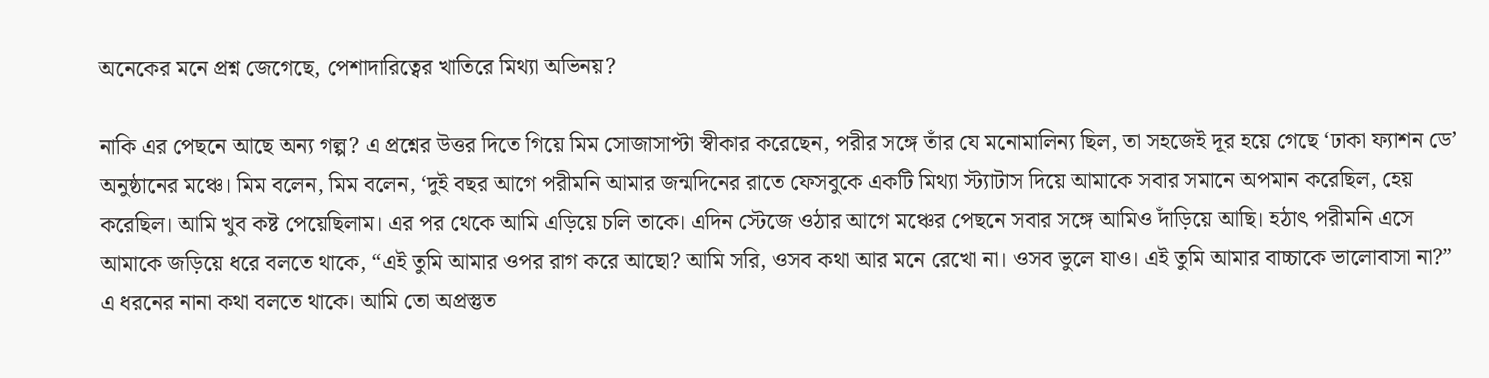অনেকের মনে প্রশ্ন জেগেছে, পেশাদারিত্বের খাতিরে মিথ্যা অভিনয়?

নাকি এর পেছনে আছে অন্য গল্প? এ প্রশ্নের উত্তর দিতে গিয়ে মিম সোজাসাপ্টা স্বীকার করেছেন, পরীর সঙ্গে তাঁর যে মনোমালিন্য ছিল, তা সহজেই দূর হয়ে গেছে ‘ঢাকা ফ্যাশন ডে’ অনুষ্ঠানের মঞ্চে। মিম বলেন, মিম বলেন, ‘দুই বছর আগে পরীমনি আমার জন্মদিনের রাতে ফেসবুকে একটি মিথ্যা স্ট্যাটাস দিয়ে আমাকে সবার সমানে অপমান করেছিল, হেয় করেছিল। আমি খুব কষ্ট পেয়েছিলাম। এর পর থেকে আমি এড়িয়ে চলি তাকে। এদিন স্টেজে ওঠার আগে মঞ্চের পেছনে সবার সঙ্গে আমিও দাঁড়িয়ে আছি। হঠাৎ পরীমনি এসে আমাকে জড়িয়ে ধরে বলতে থাকে, “এই তুমি আমার ওপর রাগ করে আছো? আমি সরি, ওসব কথা আর মনে রেখো না। ওসব ভুলে যাও। এই তুমি আমার বাচ্চাকে ভালোবাসা না?” এ ধরনের নানা কথা বলতে থাকে। আমি তো অপ্রস্তুত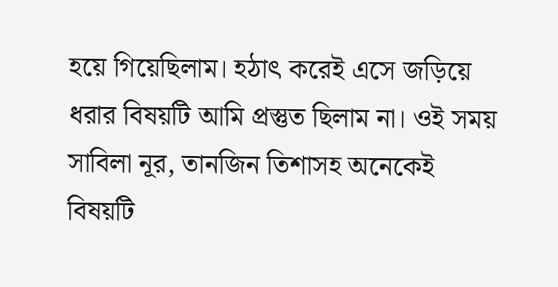হয়ে গিয়েছিলাম। হঠাৎ করেই এসে জড়িয়ে ধরার বিষয়টি আমি প্রস্তুত ছিলাম না। ওই সময় সাবিলা নূর, তানজিন তিশাসহ অনেকেই বিষয়টি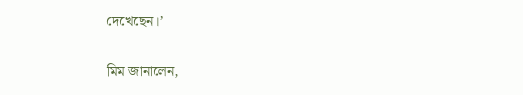দেখেছেন।’

মিম জানালেন,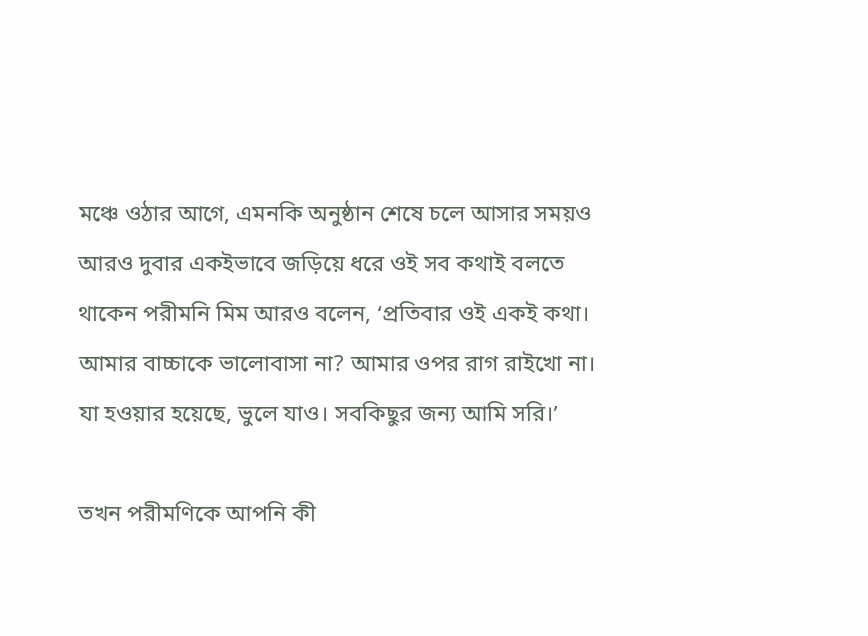মঞ্চে ওঠার আগে, এমনকি অনুষ্ঠান শেষে চলে আসার সময়ও আরও দুবার একইভাবে জড়িয়ে ধরে ওই সব কথাই বলতে থাকেন পরীমনি মিম আরও বলেন, ‘প্রতিবার ওই একই কথা। আমার বাচ্চাকে ভালোবাসা না? আমার ওপর রাগ রাইখো না। যা হওয়ার হয়েছে, ভুলে যাও। সবকিছুর জন্য আমি সরি।’

তখন পরীমণিকে আপনি কী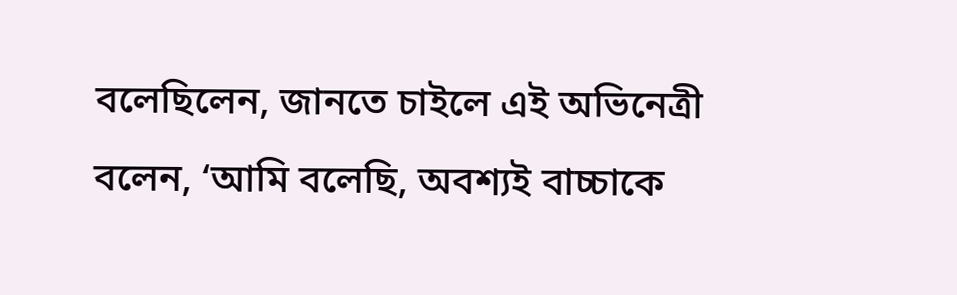বলেছিলেন, জানতে চাইলে এই অভিনেত্রী বলেন, ‘আমি বলেছি, অবশ্যই বাচ্চাকে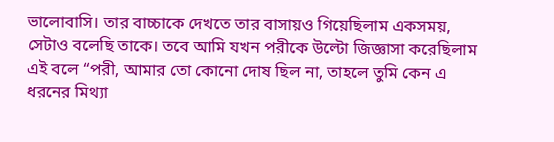ভালোবাসি। তার বাচ্চাকে দেখতে তার বাসায়ও গিয়েছিলাম একসময়, সেটাও বলেছি তাকে। তবে আমি যখন পরীকে উল্টো জিজ্ঞাসা করেছিলাম এই বলে “পরী, আমার তো কোনো দোষ ছিল না, তাহলে তুমি কেন এ ধরনের মিথ্যা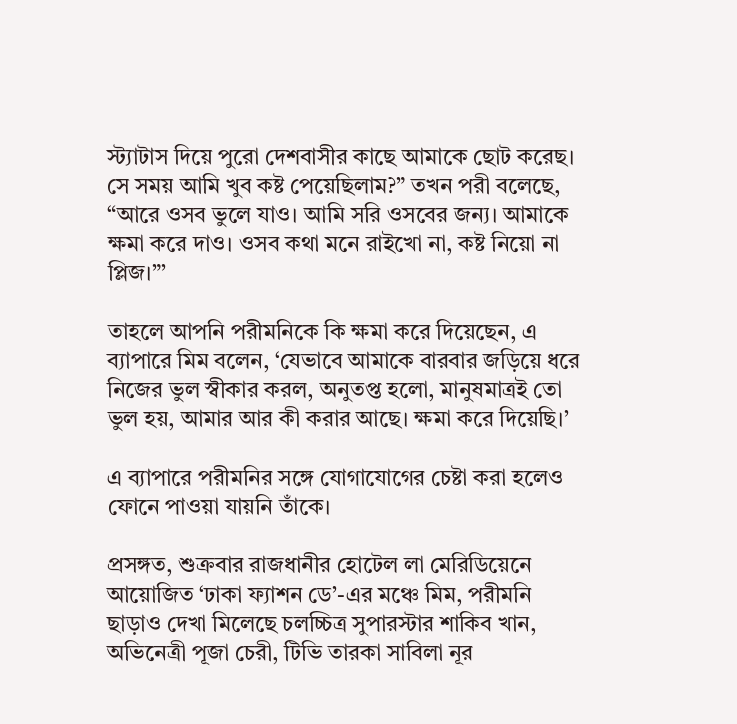স্ট্যাটাস দিয়ে পুরো দেশবাসীর কাছে আমাকে ছোট করেছ। সে সময় আমি খুব কষ্ট পেয়েছিলাম?” তখন পরী বলেছে, “আরে ওসব ভুলে যাও। আমি সরি ওসবের জন্য। আমাকে ক্ষমা করে দাও। ওসব কথা মনে রাইখো না, কষ্ট নিয়ো না প্লিজ।”’

তাহলে আপনি পরীমনিকে কি ক্ষমা করে দিয়েছেন, এ ব্যাপারে মিম বলেন, ‘যেভাবে আমাকে বারবার জড়িয়ে ধরে নিজের ভুল স্বীকার করল, অনুতপ্ত হলো, মানুষমাত্রই তো ভুল হয়, আমার আর কী করার আছে। ক্ষমা করে দিয়েছি।’

এ ব্যাপারে পরীমনির সঙ্গে যোগাযোগের চেষ্টা করা হলেও ফোনে পাওয়া যায়নি তাঁকে।

প্রসঙ্গত, শুক্রবার রাজধানীর হোটেল লা মেরিডিয়েনে আয়োজিত ‘ঢাকা ফ্যাশন ডে’-এর মঞ্চে মিম, পরীমনি ছাড়াও দেখা মিলেছে চলচ্চিত্র সুপারস্টার শাকিব খান, অভিনেত্রী পূজা চেরী, টিভি তারকা সাবিলা নূর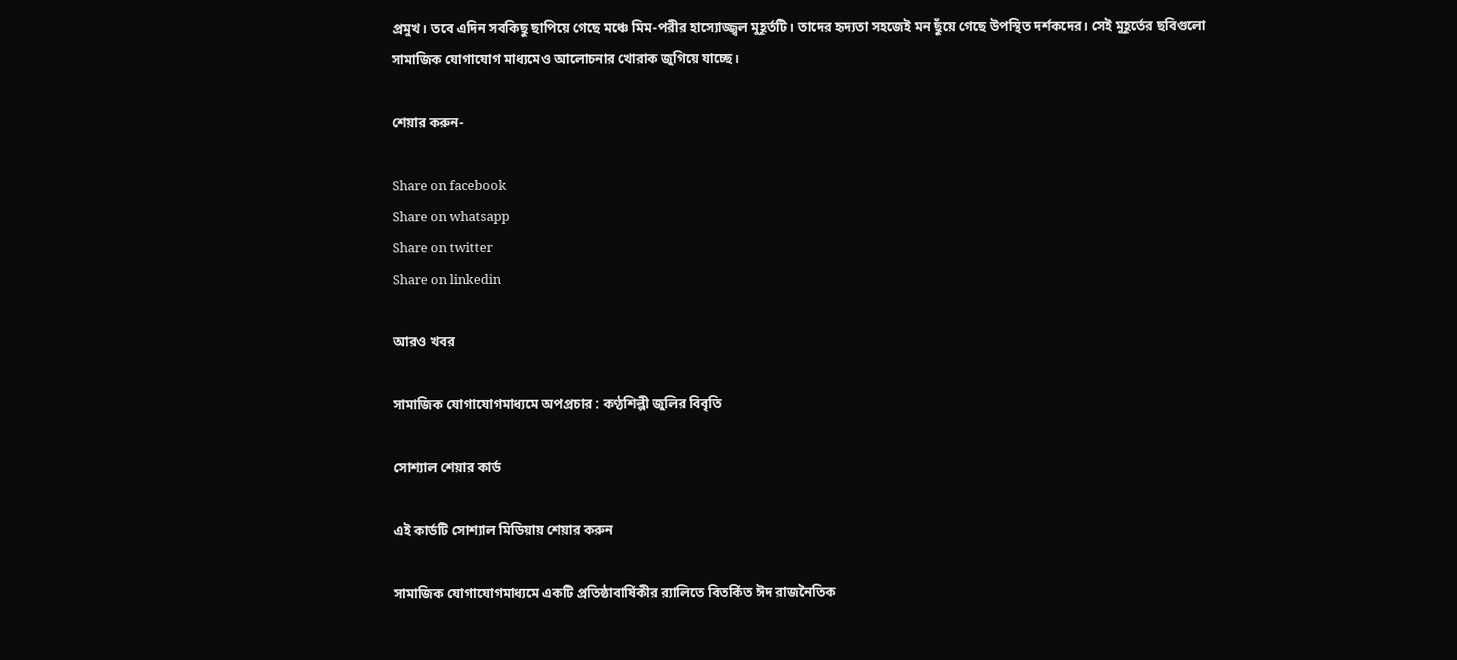প্রমুখ। তবে এদিন সবকিছু ছাপিয়ে গেছে মঞ্চে মিম-পরীর হাস্যোজ্জ্বল মুহূর্তটি। তাদের হৃদ্যতা সহজেই মন ছুঁয়ে গেছে উপস্থিত দর্শকদের। সেই মুহূর্তের ছবিগুলো সামাজিক যোগাযোগ মাধ্যমেও আলোচনার খোরাক জুগিয়ে যাচ্ছে।

শেয়ার করুন-

Share on facebook
Share on whatsapp
Share on twitter
Share on linkedin

আরও খবর

সামাজিক যোগাযোগমাধ্যমে অপপ্রচার : কণ্ঠশিল্পী জুলির বিবৃতি

সোশ্যাল শেয়ার কার্ড

এই কার্ডটি সোশ্যাল মিডিয়ায় শেয়ার করুন

সামাজিক যোগাযোগমাধ্যমে একটি প্রতিষ্ঠাবার্ষিকীর র‌্যালিতে বিতর্কিত ঈদ রাজনৈতিক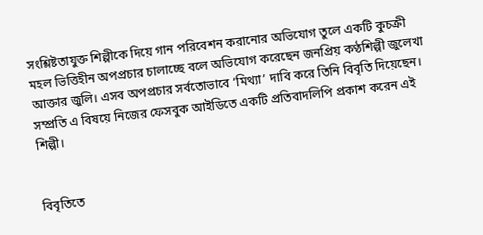সংশ্লিষ্টতাযুক্ত শিল্পীকে দিয়ে গান পরিবেশন করানোর অভিযোগ তুলে একটি কুচক্রী মহল ভিত্তিহীন অপপ্রচার চালাচ্ছে বলে অভিযোগ করেছেন জনপ্রিয় কণ্ঠশিল্পী জুলেখা আক্তার জুলি। এসব অপপ্রচার সর্বতোভাবে ‘মিথ্যা’ দাবি করে তিনি বিবৃতি দিয়েছেন। সম্প্রতি এ বিষয়ে নিজের ফেসবুক আইডিতে একটি প্রতিবাদলিপি প্রকাশ করেন এই শিল্পী।


বিবৃতিতে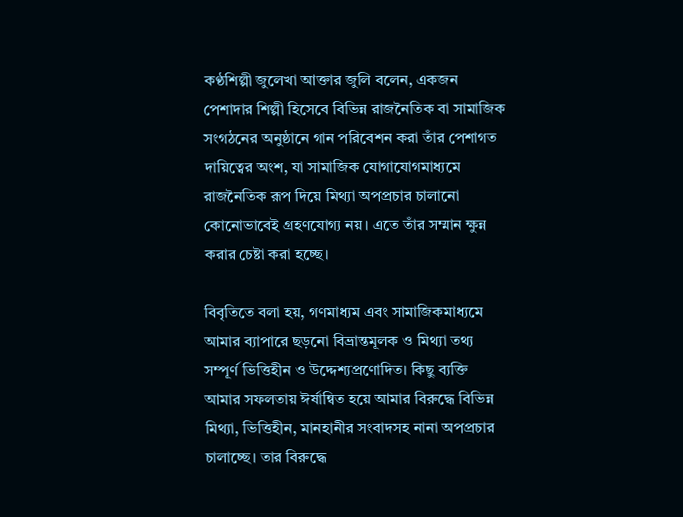কণ্ঠশিল্পী জুলেখা আক্তার জুলি বলেন, একজন পেশাদার শিল্পী হিসেবে বিভিন্ন রাজনৈতিক বা সামাজিক সংগঠনের অনুষ্ঠানে গান পরিবেশন করা তাঁর পেশাগত দায়িত্বের অংশ, যা সামাজিক যোগাযোগমাধ্যমে রাজনৈতিক রূপ দিয়ে মিথ্যা অপপ্রচার চালানো কোনোভাবেই গ্রহণযোগ্য নয়। এতে তাঁর সম্মান ক্ষুন্ন করার চেষ্টা করা হচ্ছে।

বিবৃতিতে বলা হয়, গণমাধ্যম এবং সামাজিকমাধ্যমে আমার ব্যাপারে ছড়নো বিভ্রান্তমূলক ও মিথ্যা তথ্য সম্পূর্ণ ভিত্তিহীন ও উদ্দেশ্যপ্রণোদিত। কিছু ব্যক্তি আমার সফলতায় ঈর্ষান্বিত হয়ে আমার বিরুদ্ধে বিভিন্ন মিথ্যা, ভিত্তিহীন, মানহানীর সংবাদসহ নানা অপপ্রচার চালাচ্ছে। তার বিরুদ্ধে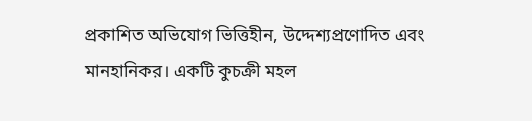প্রকাশিত অভিযোগ ভিত্তিহীন, উদ্দেশ্যপ্রণোদিত এবং মানহানিকর। একটি কুচক্রী মহল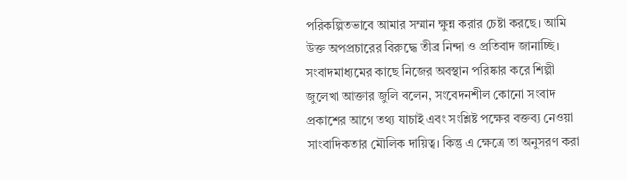পরিকল্পিতভাবে আমার সম্মান ক্ষুন্ন করার চেষ্টা করছে। আমি উক্ত অপপ্রচারের বিরুদ্ধে তীব্র নিন্দা ও প্রতিবাদ জানাচ্ছি। সংবাদমাধ্যমের কাছে নিজের অবস্থান পরিষ্কার করে শিল্পী জুলেখা আক্তার জুলি বলেন, সংবেদনশীল কোনো সংবাদ প্রকাশের আগে তথ্য যাচাই এবং সংশ্লিষ্ট পক্ষের বক্তব্য নেওয়া সাংবাদিকতার মৌলিক দায়িত্ব। কিন্তু এ ক্ষেত্রে তা অনুসরণ করা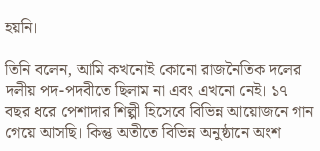হয়নি।

তিনি বলেন, আমি কখনোই কোনো রাজনৈতিক দলের দলীয় পদ-পদবীতে ছিলাম না এবং এখনো নেই। ১৭ বছর ধরে পেশাদার শিল্পী হিসেবে বিভিন্ন আয়োজনে গান গেয়ে আসছি। কিন্তু অতীতে বিভিন্ন অনুষ্ঠানে অংশ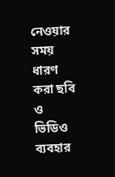নেওয়ার সময় ধারণ করা ছবি ও ভিডিও ব্যবহার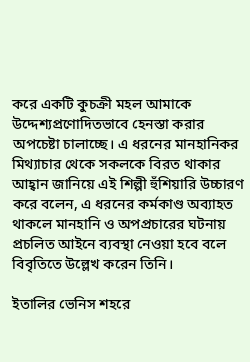করে একটি কুচক্রী মহল আমাকে উদ্দেশ্যপ্রণোদিতভাবে হেনস্তা করার অপচেষ্টা চালাচ্ছে। এ ধরনের মানহানিকর মিথ্যাচার থেকে সকলকে বিরত থাকার আহ্বান জানিয়ে এই শিল্পী হুঁশিয়ারি উচ্চারণ করে বলেন, এ ধরনের কর্মকাণ্ড অব্যাহত থাকলে মানহানি ও অপপ্রচারের ঘটনায় প্রচলিত আইনে ব্যবস্থা নেওয়া হবে বলে বিবৃতিতে উল্লেখ করেন তিনি।

ইতালির ভেনিস শহরে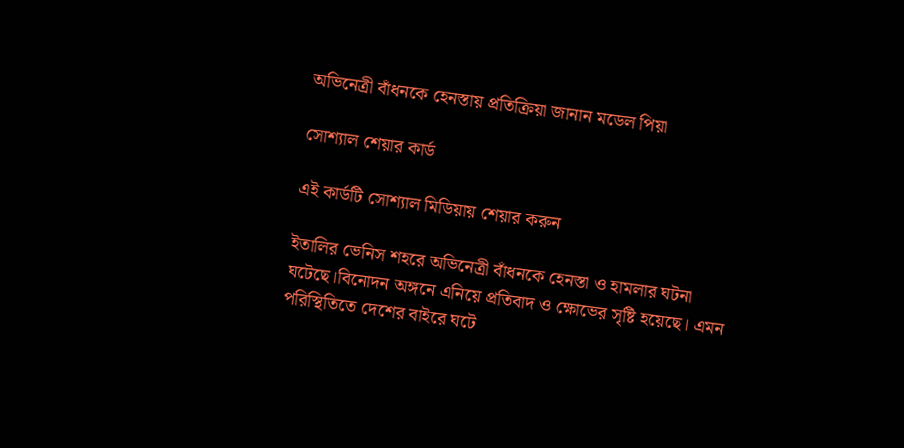অভিনেত্রী বাঁধনকে হেনস্তায় প্রতিক্রিয়া জানান মডেল পিয়া

সোশ্যাল শেয়ার কার্ড

এই কার্ডটি সোশ্যাল মিডিয়ায় শেয়ার করুন

ইতালির ভেনিস শহরে অভিনেত্রী বাঁধনকে হেনস্তা ও হামলার ঘটনা ঘটেছে।বিনোদন অঙ্গনে এনিয়ে প্রতিবাদ ও ক্ষোভের সৃষ্টি হয়েছে। এমন পরিস্থিতিতে দেশের বাইরে ঘটে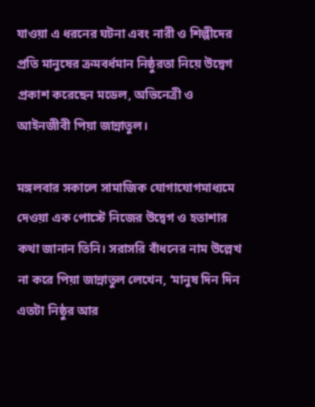যাওয়া এ ধরনের ঘটনা এবং নারী ও শিল্পীদের প্রতি মানুষের ক্রমবর্ধমান নিষ্ঠুরতা নিয়ে উদ্বেগ প্রকাশ করেছেন মডেল, অভিনেত্রী ও আইনজীবী পিয়া জান্নাতুল।

মঙ্গলবার সকালে সামাজিক যোগাযোগমাধ্যমে দেওয়া এক পোস্টে নিজের উদ্বেগ ও হতাশার কথা জানান তিনি। সরাসরি বাঁধনের নাম উল্লেখ না করে পিয়া জান্নাতুল লেখেন, ‘মানুষ দিন দিন এতটা নিষ্ঠুর আর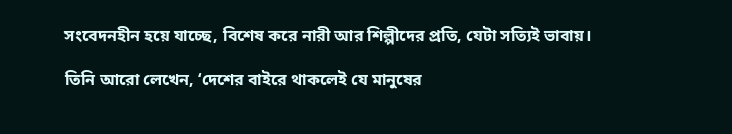সংবেদনহীন হয়ে যাচ্ছে, বিশেষ করে নারী আর শিল্পীদের প্রতি, যেটা সত্যিই ভাবায়।

তিনি আরো লেখেন, ‘দেশের বাইরে থাকলেই যে মানুষের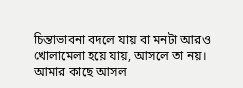চিন্তাভাবনা বদলে যায় বা মনটা আরও খোলামেলা হয়ে যায়, আসলে তা নয়। আমার কাছে আসল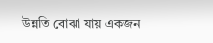উন্নতি বোঝা যায় একজন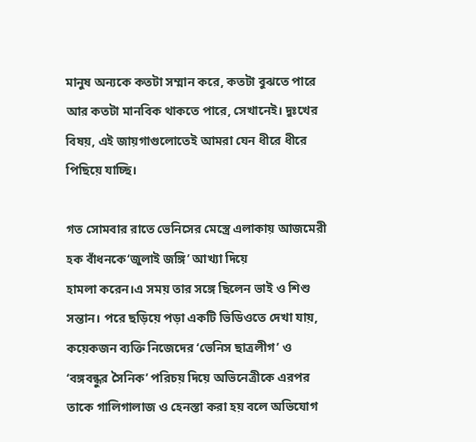মানুষ অন্যকে কতটা সম্মান করে, কতটা বুঝতে পারে আর কতটা মানবিক থাকতে পারে, সেখানেই। দুঃখের বিষয়, এই জায়গাগুলোতেই আমরা যেন ধীরে ধীরে পিছিয়ে যাচ্ছি।

গত সোমবার রাতে ভেনিসের মেস্ত্রে এলাকায় আজমেরী হক বাঁধনকে‘জুলাই জঙ্গি’ আখ্যা দিয়ে
হামলা করেন।এ সময় তার সঙ্গে ছিলেন ভাই ও শিশু সন্তান। পরে ছড়িয়ে পড়া একটি ভিডিওতে দেখা যায়, কয়েকজন ব্যক্তি নিজেদের ‘ভেনিস ছাত্রলীগ’ ও ‘বঙ্গবন্ধুর সৈনিক’ পরিচয় দিয়ে অভিনেত্রীকে এরপর তাকে গালিগালাজ ও হেনস্তা করা হয় বলে অভিযোগ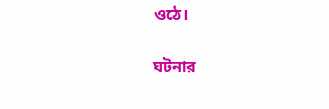ওঠে।

ঘটনার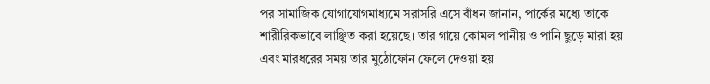পর সামাজিক যোগাযোগমাধ্যমে সরাসরি এসে বাঁধন জানান, পার্কের মধ্যে তাকে শারীরিকভাবে লাঞ্ছিত করা হয়েছে। তার গায়ে কোমল পানীয় ও পানি ছুড়ে মারা হয় এবং মারধরের সময় তার মুঠোফোন ফেলে দেওয়া হয়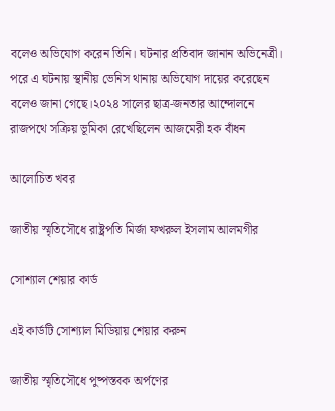বলেও অভিযোগ করেন তিনি। ঘটনার প্রতিবাদ জানান অভিনেত্রী। পরে এ ঘটনায় স্থানীয় ভেনিস থানায় অভিযোগ দায়ের করেছেন বলেও জানা গেছে।২০২৪ সালের ছাত্র-জনতার আন্দোলনে রাজপথে সক্রিয় ভূমিকা রেখেছিলেন আজমেরী হক বাঁধন

আলোচিত খবর

জাতীয় স্মৃতিসৌধে রাষ্ট্রপতি মির্জা ফখরুল ইসলাম আলমগীর

সোশ্যাল শেয়ার কার্ড

এই কার্ডটি সোশ্যাল মিডিয়ায় শেয়ার করুন

জাতীয় স্মৃতিসৌধে পুষ্পস্তবক অর্পণের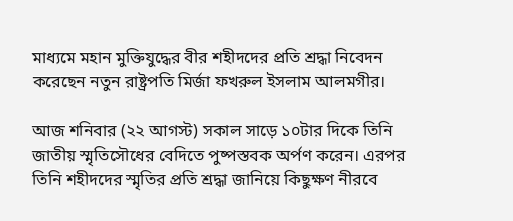মাধ্যমে মহান মুক্তিযুদ্ধের বীর শহীদদের প্রতি শ্রদ্ধা নিবেদন করেছেন নতুন রাষ্ট্রপতি মির্জা ফখরুল ইসলাম আলমগীর।

আজ শনিবার (২২ আগস্ট) সকাল সাড়ে ১০টার দিকে তিনি জাতীয় স্মৃতিসৌধের বেদিতে পুষ্পস্তবক অর্পণ করেন। এরপর তিনি শহীদদের স্মৃতির প্রতি শ্রদ্ধা জানিয়ে কিছুক্ষণ নীরবে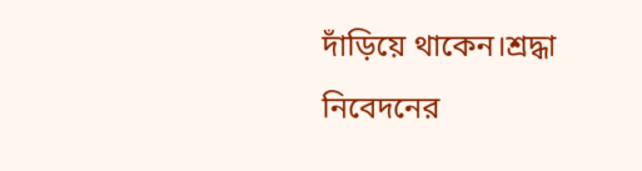দাঁড়িয়ে থাকেন।শ্রদ্ধা নিবেদনের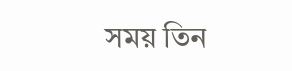সময় তিন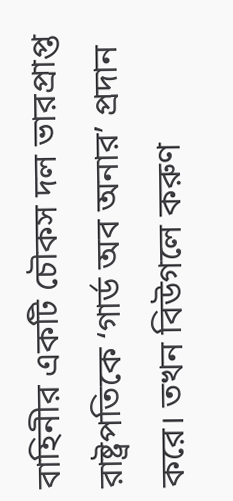বাহিনীর একটি চৌকস দল ভারপ্রাপ্ত রাষ্ট্রপতিকে ‘গার্ড অব অনার’ প্রদান করে। তখন বিউগলে করুণ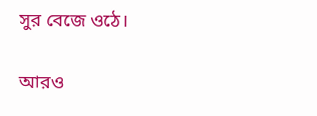সুর বেজে ওঠে।

আরও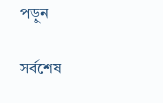পড়ুন

সর্বশেষ